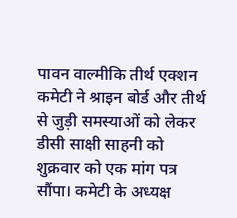पावन वाल्मीकि तीर्थ एक्शन कमेटी ने श्राइन बोर्ड और तीर्थ से जुड़ी समस्याओं को लेकर डीसी साक्षी साहनी को शुक्रवार को एक मांग पत्र सौंपा। कमेटी के अध्यक्ष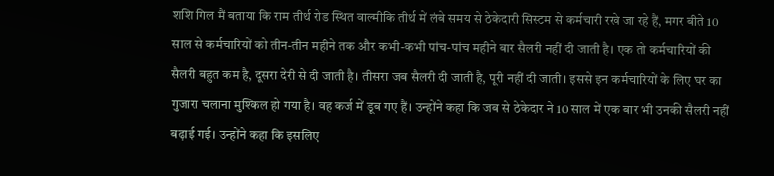शशि गिल मैं बताया कि राम तीर्थ रोड स्थित वाल्मीकि तीर्थ में लंबे समय से ठेकेदारी सिस्टम से कर्मचारी रखे जा रहे हैं, मगर बीते 10 साल से कर्मचारियों को तीन-तीन महीने तक और कभी-कभी पांच-पांच महीने बार सैलरी नहीं दी जाती है। एक तो कर्मचारियों की सैलरी बहुत कम है, दूसरा देरी से दी जाती है। तीसरा जब सैलरी दी जाती है, पूरी नहीं दी जाती। इससे इन कर्मचारियों के लिए घर का गुजारा चलाना मुश्किल हो गया है। वह कर्ज में डूब गए हैं। उन्होंने कहा कि जब से ठेकेदार ने 10 साल में एक बार भी उनकी सैलरी नहीं बढ़ाई गई। उन्होंने कहा कि इसलिए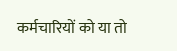कर्मचारियों को या तो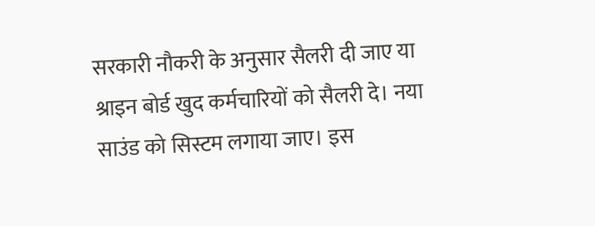सरकारी नौकरी के अनुसार सैलरी दी जाए या श्राइन बोर्ड खुद कर्मचारियों को सैलरी दे। नया साउंड को सिस्टम लगाया जाए। इस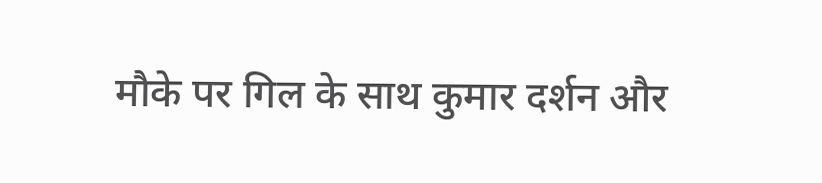मौके पर गिल के साथ कुमार दर्शन और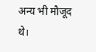अन्य भी मौजूद थे।